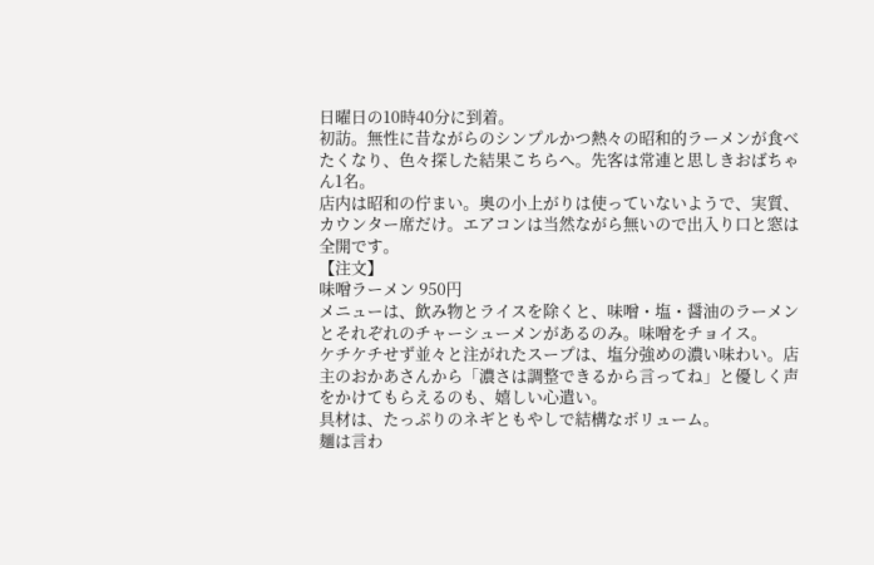日曜日の10時40分に到着。
初訪。無性に昔ながらのシンプルかつ熱々の昭和的ラーメンが食べたくなり、色々探した結果こちらへ。先客は常連と思しきおばちゃん1名。
店内は昭和の佇まい。奥の小上がりは使っていないようで、実質、カウンター席だけ。エアコンは当然ながら無いので出入り口と窓は全開です。
【注文】
味噌ラーメン 950円
メニューは、飲み物とライスを除くと、味噌・塩・醤油のラーメンとそれぞれのチャーシューメンがあるのみ。味噌をチョイス。
ケチケチせず並々と注がれたスープは、塩分強めの濃い味わい。店主のおかあさんから「濃さは調整できるから言ってね」と優しく声をかけてもらえるのも、嬉しい心遣い。
具材は、たっぷりのネギともやしで結構なボリューム。
麺は言わ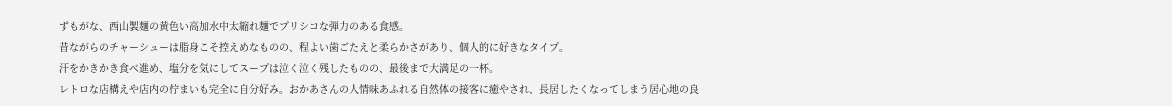ずもがな、西山製麺の黄色い高加水中太縮れ麺でプリシコな弾力のある食感。
昔ながらのチャーシューは脂身こそ控えめなものの、程よい歯ごたえと柔らかさがあり、個人的に好きなタイプ。
汗をかきかき食べ進め、塩分を気にしてスープは泣く泣く残したものの、最後まで大満足の一杯。
レトロな店構えや店内の佇まいも完全に自分好み。おかあさんの人情味あふれる自然体の接客に癒やされ、長居したくなってしまう居心地の良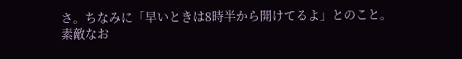さ。ちなみに「早いときは8時半から開けてるよ」とのこと。
素敵なお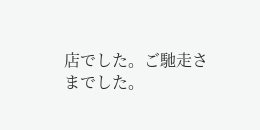店でした。ご馳走さまでした。